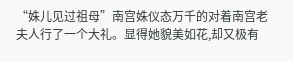“姝儿见过祖母”南宫姝仪态万千的对着南宫老夫人行了一个大礼。显得她貌美如花,却又极有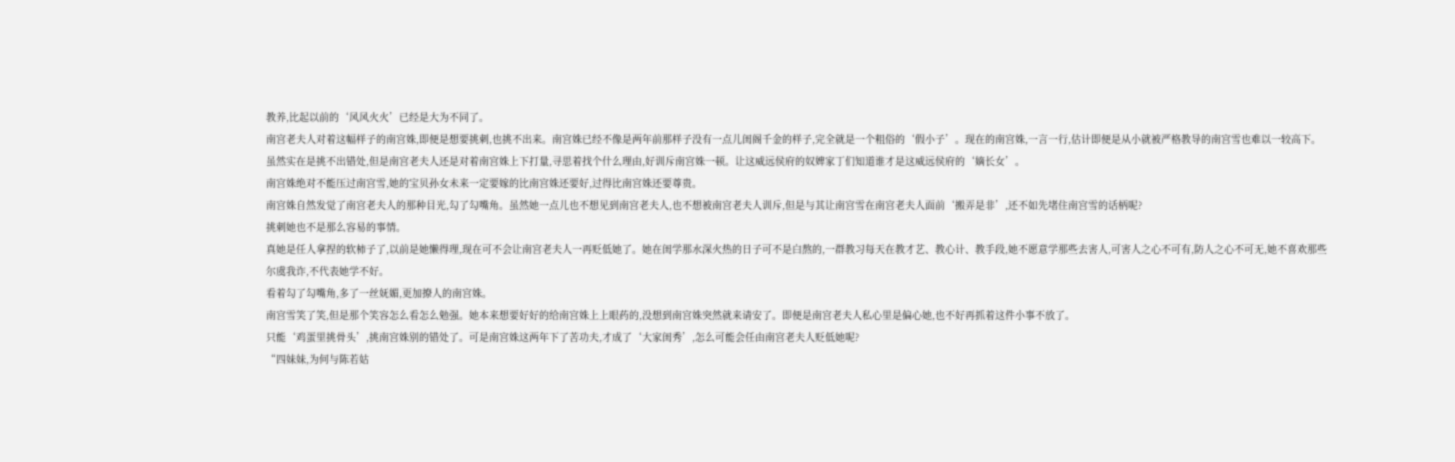教养,比起以前的‘风风火火’已经是大为不同了。
南宫老夫人对着这幅样子的南宫姝,即便是想要挑刺,也挑不出来。南宫姝已经不像是两年前那样子没有一点儿闺阁千金的样子,完全就是一个粗俗的‘假小子’。现在的南宫姝,一言一行,估计即便是从小就被严格教导的南宫雪也难以一较高下。
虽然实在是挑不出错处,但是南宫老夫人还是对着南宫姝上下打量,寻思着找个什么理由,好训斥南宫姝一顿。让这威远侯府的奴婢家丁们知道谁才是这威远侯府的‘嫡长女’。
南宫姝绝对不能压过南宫雪,她的宝贝孙女未来一定要嫁的比南宫姝还要好,过得比南宫姝还要尊贵。
南宫姝自然发觉了南宫老夫人的那种目光,勾了勾嘴角。虽然她一点儿也不想见到南宫老夫人,也不想被南宫老夫人训斥,但是与其让南宫雪在南宫老夫人面前‘搬弄是非’,还不如先堵住南宫雪的话柄呢?
挑刺她也不是那么容易的事情。
真她是任人拿捏的软柿子了,以前是她懒得理,现在可不会让南宫老夫人一再贬低她了。她在闺学那水深火热的日子可不是白熬的,一群教习每天在教才艺、教心计、教手段,她不愿意学那些去害人,可害人之心不可有,防人之心不可无,她不喜欢那些尔虞我诈,不代表她学不好。
看着勾了勾嘴角,多了一丝妩媚,更加撩人的南宫姝。
南宫雪笑了笑,但是那个笑容怎么看怎么勉强。她本来想要好好的给南宫姝上上眼药的,没想到南宫姝突然就来请安了。即便是南宫老夫人私心里是偏心她,也不好再抓着这件小事不放了。
只能‘鸡蛋里挑骨头’,挑南宫姝别的错处了。可是南宫姝这两年下了苦功夫,才成了‘大家闺秀’,怎么可能会任由南宫老夫人贬低她呢?
“四妹妹,为何与陈若姑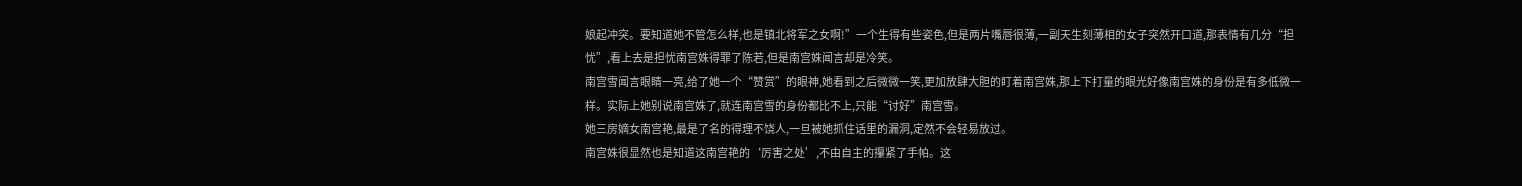娘起冲突。要知道她不管怎么样,也是镇北将军之女啊!”一个生得有些姿色,但是两片嘴唇很薄,一副天生刻薄相的女子突然开口道,那表情有几分“担忧”,看上去是担忧南宫姝得罪了陈若,但是南宫姝闻言却是冷笑。
南宫雪闻言眼睛一亮,给了她一个“赞赏”的眼神,她看到之后微微一笑,更加放肆大胆的盯着南宫姝,那上下打量的眼光好像南宫姝的身份是有多低微一样。实际上她别说南宫姝了,就连南宫雪的身份都比不上,只能“讨好”南宫雪。
她三房嫡女南宫艳,最是了名的得理不饶人,一旦被她抓住话里的漏洞,定然不会轻易放过。
南宫姝很显然也是知道这南宫艳的‘厉害之处’,不由自主的攥紧了手帕。这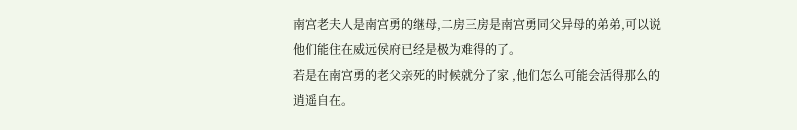南宫老夫人是南宫勇的继母,二房三房是南宫勇同父异母的弟弟,可以说他们能住在威远侯府已经是极为难得的了。
若是在南宫勇的老父亲死的时候就分了家 ,他们怎么可能会活得那么的逍遥自在。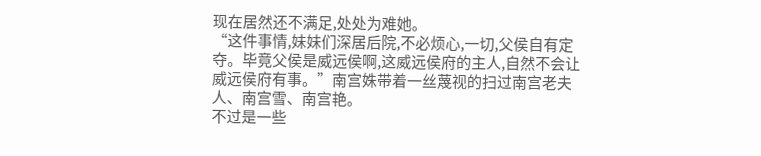现在居然还不满足,处处为难她。
“这件事情,妹妹们深居后院,不必烦心,一切,父侯自有定夺。毕竟父侯是威远侯啊,这威远侯府的主人,自然不会让威远侯府有事。”南宫姝带着一丝蔑视的扫过南宫老夫人、南宫雪、南宫艳。
不过是一些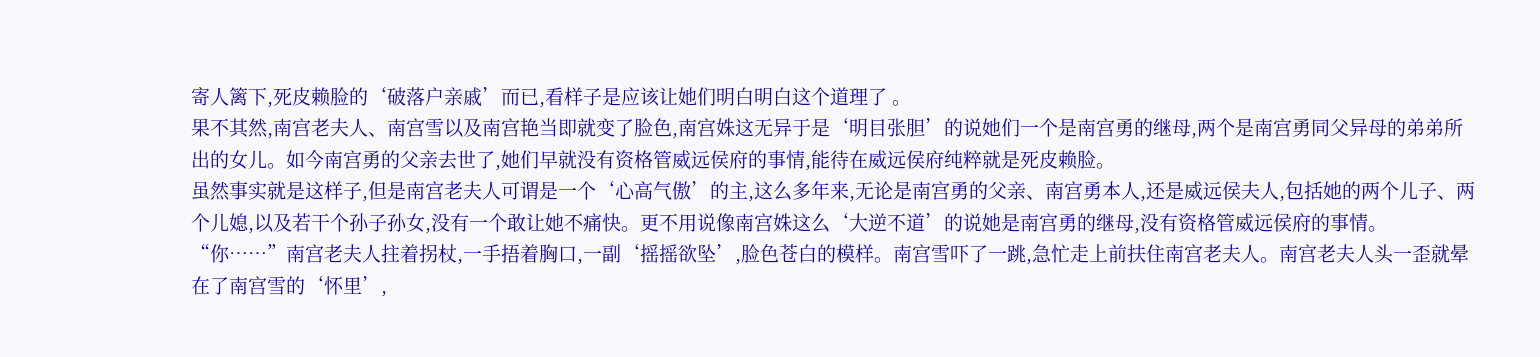寄人篱下,死皮赖脸的‘破落户亲戚’而已,看样子是应该让她们明白明白这个道理了 。
果不其然,南宫老夫人、南宫雪以及南宫艳当即就变了脸色,南宫姝这无异于是‘明目张胆’的说她们一个是南宫勇的继母,两个是南宫勇同父异母的弟弟所出的女儿。如今南宫勇的父亲去世了,她们早就没有资格管威远侯府的事情,能待在威远侯府纯粹就是死皮赖脸。
虽然事实就是这样子,但是南宫老夫人可谓是一个‘心高气傲’的主,这么多年来,无论是南宫勇的父亲、南宫勇本人,还是威远侯夫人,包括她的两个儿子、两个儿媳,以及若干个孙子孙女,没有一个敢让她不痛快。更不用说像南宫姝这么‘大逆不道’的说她是南宫勇的继母,没有资格管威远侯府的事情。
“你……”南宫老夫人拄着拐杖,一手捂着胸口,一副‘摇摇欲坠’,脸色苍白的模样。南宫雪吓了一跳,急忙走上前扶住南宫老夫人。南宫老夫人头一歪就晕在了南宫雪的‘怀里’,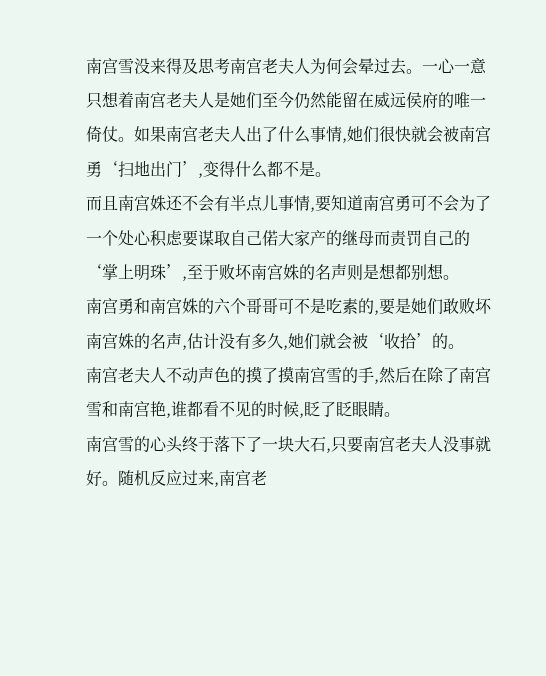南宫雪没来得及思考南宫老夫人为何会晕过去。一心一意只想着南宫老夫人是她们至今仍然能留在威远侯府的唯一倚仗。如果南宫老夫人出了什么事情,她们很快就会被南宫勇‘扫地出门’,变得什么都不是。
而且南宫姝还不会有半点儿事情,要知道南宫勇可不会为了一个处心积虑要谋取自己偌大家产的继母而责罚自己的‘掌上明珠’,至于败坏南宫姝的名声则是想都别想。
南宫勇和南宫姝的六个哥哥可不是吃素的,要是她们敢败坏南宫姝的名声,估计没有多久,她们就会被‘收拾’的。
南宫老夫人不动声色的摸了摸南宫雪的手,然后在除了南宫雪和南宫艳,谁都看不见的时候,眨了眨眼睛。
南宫雪的心头终于落下了一块大石,只要南宫老夫人没事就好。随机反应过来,南宫老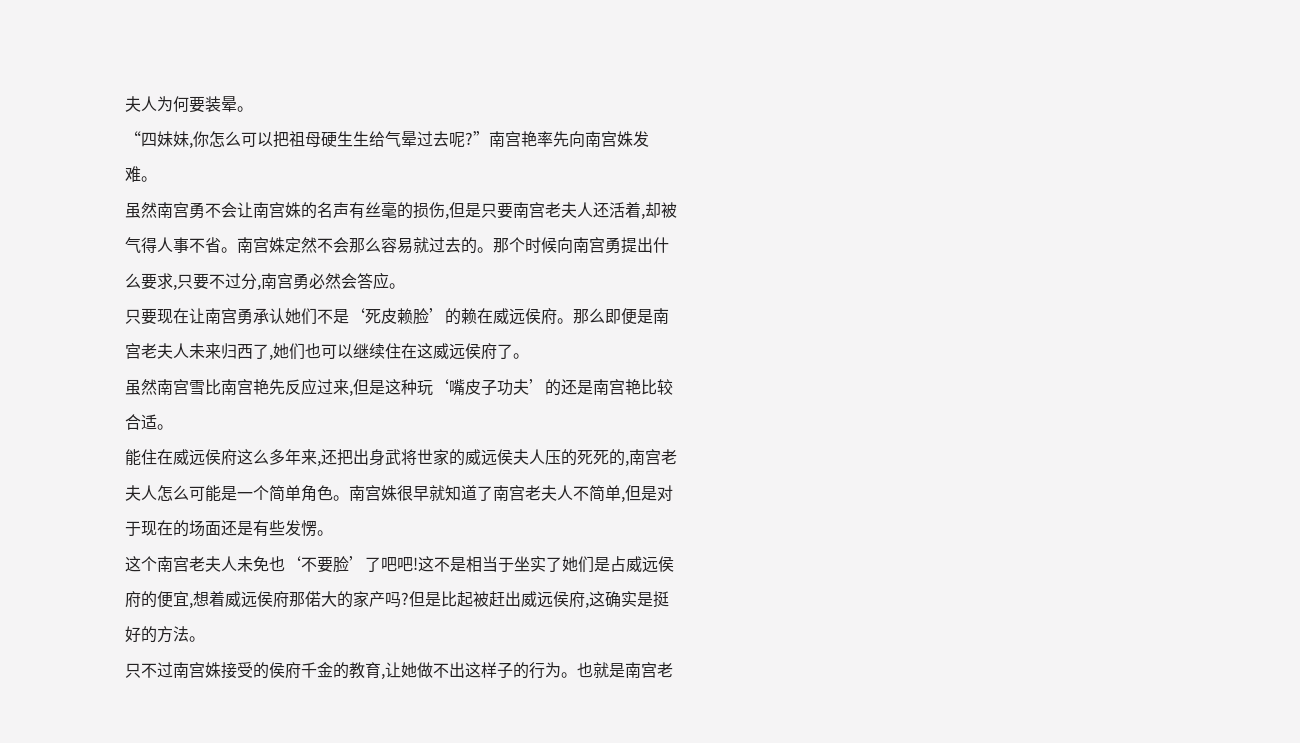夫人为何要装晕。
“四妹妹,你怎么可以把祖母硬生生给气晕过去呢?”南宫艳率先向南宫姝发难。
虽然南宫勇不会让南宫姝的名声有丝毫的损伤,但是只要南宫老夫人还活着,却被气得人事不省。南宫姝定然不会那么容易就过去的。那个时候向南宫勇提出什么要求,只要不过分,南宫勇必然会答应。
只要现在让南宫勇承认她们不是‘死皮赖脸’的赖在威远侯府。那么即便是南宫老夫人未来归西了,她们也可以继续住在这威远侯府了。
虽然南宫雪比南宫艳先反应过来,但是这种玩‘嘴皮子功夫’的还是南宫艳比较合适。
能住在威远侯府这么多年来,还把出身武将世家的威远侯夫人压的死死的,南宫老夫人怎么可能是一个简单角色。南宫姝很早就知道了南宫老夫人不简单,但是对于现在的场面还是有些发愣。
这个南宫老夫人未免也‘不要脸’了吧吧!这不是相当于坐实了她们是占威远侯府的便宜,想着威远侯府那偌大的家产吗?但是比起被赶出威远侯府,这确实是挺好的方法。
只不过南宫姝接受的侯府千金的教育,让她做不出这样子的行为。也就是南宫老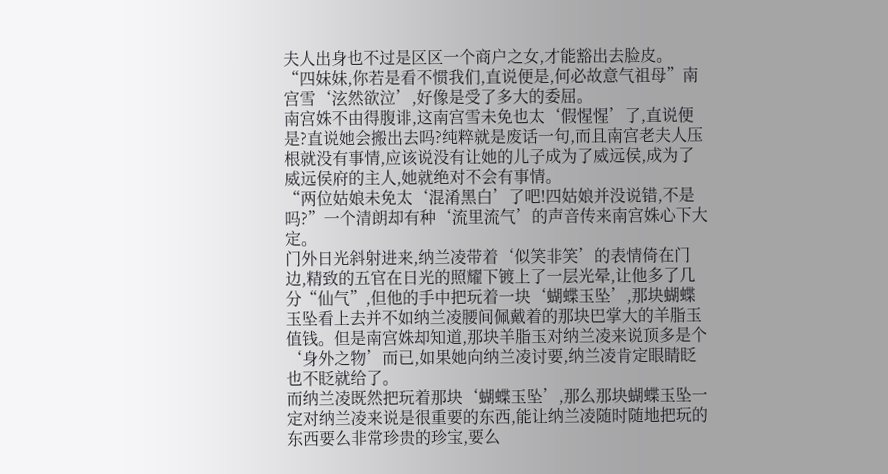夫人出身也不过是区区一个商户之女,才能豁出去脸皮。
“四妹妹,你若是看不惯我们,直说便是,何必故意气祖母”南宫雪‘泫然欲泣’,好像是受了多大的委屈。
南宫姝不由得腹诽,这南宫雪未免也太‘假惺惺’了,直说便是?直说她会搬出去吗?纯粹就是废话一句,而且南宫老夫人压根就没有事情,应该说没有让她的儿子成为了威远侯,成为了威远侯府的主人,她就绝对不会有事情。
“两位姑娘未免太‘混淆黑白’了吧!四姑娘并没说错,不是吗?”一个清朗却有种‘流里流气’的声音传来南宫姝心下大定。
门外日光斜射进来,纳兰凌带着‘似笑非笑’的表情倚在门边,精致的五官在日光的照耀下镀上了一层光晕,让他多了几分“仙气”,但他的手中把玩着一块‘蝴蝶玉坠’,那块蝴蝶玉坠看上去并不如纳兰凌腰间佩戴着的那块巴掌大的羊脂玉值钱。但是南宫姝却知道,那块羊脂玉对纳兰凌来说顶多是个‘身外之物’而已,如果她向纳兰凌讨要,纳兰凌肯定眼睛眨也不眨就给了。
而纳兰凌既然把玩着那块‘蝴蝶玉坠’,那么那块蝴蝶玉坠一定对纳兰凌来说是很重要的东西,能让纳兰凌随时随地把玩的东西要么非常珍贵的珍宝,要么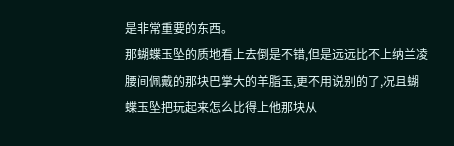是非常重要的东西。
那蝴蝶玉坠的质地看上去倒是不错,但是远远比不上纳兰凌腰间佩戴的那块巴掌大的羊脂玉,更不用说别的了,况且蝴蝶玉坠把玩起来怎么比得上他那块从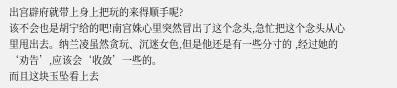出宫辟府就带上身上把玩的来得顺手呢?
该不会也是胡宁给的吧!南宫姝心里突然冒出了这个念头,急忙把这个念头从心里甩出去。纳兰凌虽然贪玩、沉迷女色,但是他还是有一些分寸的 ,经过她的‘劝告’,应该会‘收敛’一些的。
而且这块玉坠看上去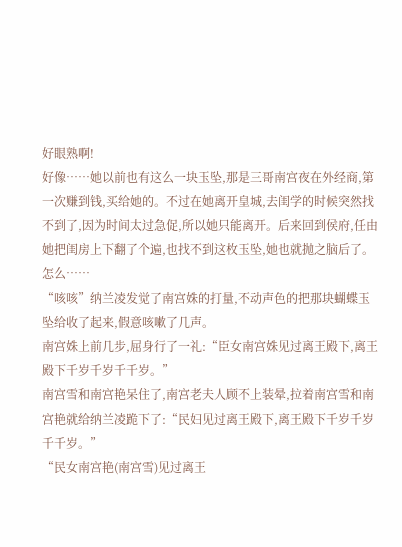好眼熟啊!
好像……她以前也有这么一块玉坠,那是三哥南宫夜在外经商,第一次赚到钱,买给她的。不过在她离开皇城,去闺学的时候突然找不到了,因为时间太过急促,所以她只能离开。后来回到侯府,任由她把闺房上下翻了个遍,也找不到这枚玉坠,她也就抛之脑后了。怎么……
“咳咳”纳兰凌发觉了南宫姝的打量,不动声色的把那块蝴蝶玉坠给收了起来,假意咳嗽了几声。
南宫姝上前几步,屈身行了一礼:“臣女南宫姝见过离王殿下,离王殿下千岁千岁千千岁。”
南宫雪和南宫艳呆住了,南宫老夫人顾不上装晕,拉着南宫雪和南宫艳就给纳兰凌跪下了:“民妇见过离王殿下,离王殿下千岁千岁千千岁。”
“民女南宫艳(南宫雪)见过离王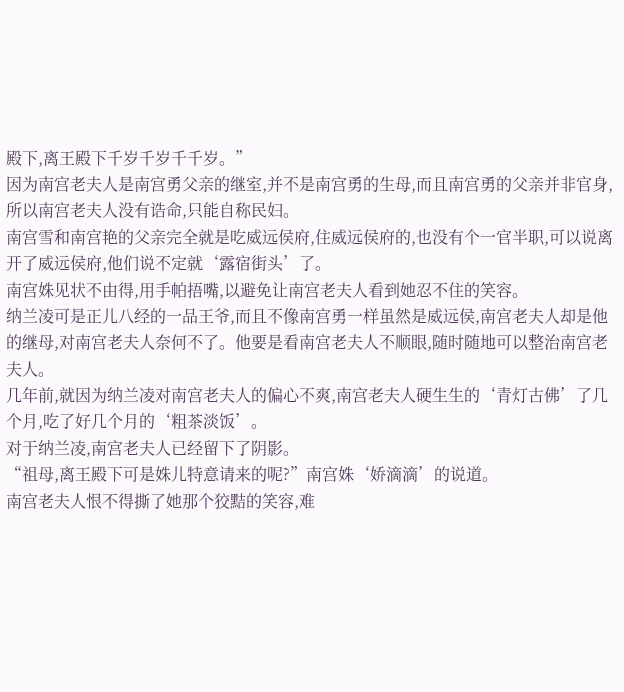殿下,离王殿下千岁千岁千千岁。”
因为南宫老夫人是南宫勇父亲的继室,并不是南宫勇的生母,而且南宫勇的父亲并非官身,所以南宫老夫人没有诰命,只能自称民妇。
南宫雪和南宫艳的父亲完全就是吃威远侯府,住威远侯府的,也没有个一官半职,可以说离开了威远侯府,他们说不定就‘露宿街头’了。
南宫姝见状不由得,用手帕捂嘴,以避免让南宫老夫人看到她忍不住的笑容。
纳兰凌可是正儿八经的一品王爷,而且不像南宫勇一样虽然是威远侯,南宫老夫人却是他的继母,对南宫老夫人奈何不了。他要是看南宫老夫人不顺眼,随时随地可以整治南宫老夫人。
几年前,就因为纳兰凌对南宫老夫人的偏心不爽,南宫老夫人硬生生的‘青灯古佛’了几个月,吃了好几个月的‘粗茶淡饭’。
对于纳兰凌,南宫老夫人已经留下了阴影。
“祖母,离王殿下可是姝儿特意请来的呢?”南宫姝‘娇滴滴’的说道。
南宫老夫人恨不得撕了她那个狡黠的笑容,难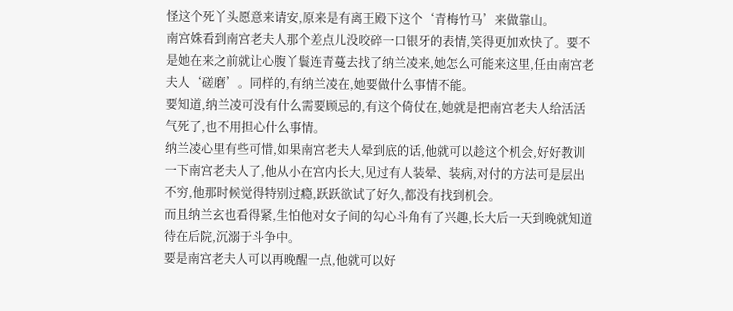怪这个死丫头愿意来请安,原来是有离王殿下这个‘青梅竹马’来做靠山。
南宫姝看到南宫老夫人那个差点儿没咬碎一口银牙的表情,笑得更加欢快了。要不是她在来之前就让心腹丫鬟连青蔓去找了纳兰凌来,她怎么可能来这里,任由南宫老夫人‘磋磨’。同样的,有纳兰凌在,她要做什么事情不能。
要知道,纳兰凌可没有什么需要顾忌的,有这个倚仗在,她就是把南宫老夫人给活活气死了,也不用担心什么事情。
纳兰凌心里有些可惜,如果南宫老夫人晕到底的话,他就可以趁这个机会,好好教训一下南宫老夫人了,他从小在宫内长大,见过有人装晕、装病,对付的方法可是层出不穷,他那时候觉得特别过瘾,跃跃欲试了好久,都没有找到机会。
而且纳兰玄也看得紧,生怕他对女子间的勾心斗角有了兴趣,长大后一天到晚就知道待在后院,沉溺于斗争中。
要是南宫老夫人可以再晚醒一点,他就可以好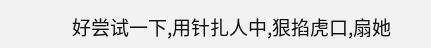好尝试一下,用针扎人中,狠掐虎口,扇她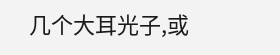几个大耳光子,或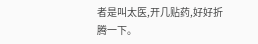者是叫太医,开几贴药,好好折腾一下。